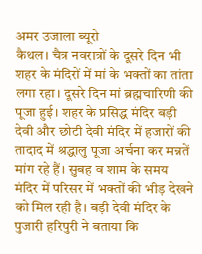अमर उजाला ब्यूरो
कैथल। चैत्र नवरात्रों के दूसरे दिन भी शहर के मंदिरों में मां के भक्तों का तांता लगा रहा। दूसरे दिन मां ब्रह्मचारिणी की पूजा हुई। शहर के प्रसिद्ध मंदिर बड़ी देवी और छोटी देवी मंदिर में हजारों की तादाद में श्रद्धालु पूजा अर्चना कर मन्नतें मांग रहे हैं। सुबह व शाम के समय मंदिर में परिसर में भक्तों की भीड़ देखने को मिल रही है। बड़ी देवी मंदिर के पुजारी हरिपुरी ने बताया कि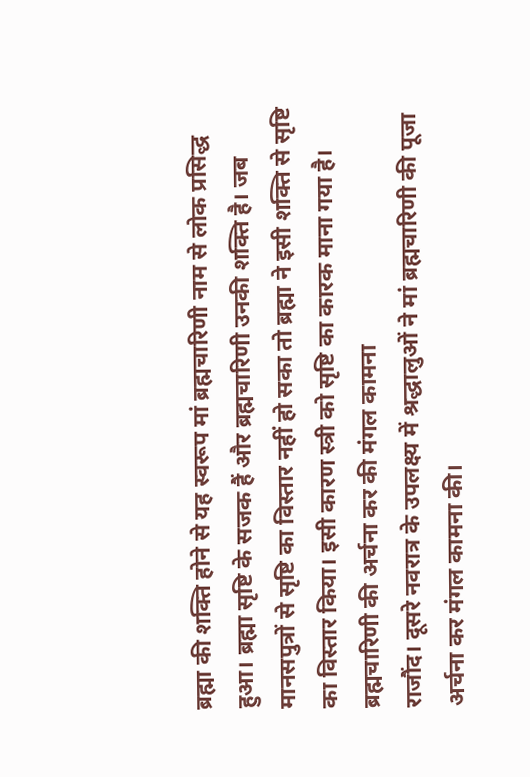ब्रह्मा की शक्ति होने से यह स्वरूप मां ब्रह्मचारिणी नाम से लोक प्रसिद्ध हुआ। ब्रह्मा सृष्टि के सजक हैं और ब्रह्मचारिणी उनकी शक्ति है। जब मानसपुत्रों से सृष्टि का विस्तार नहीं हो सका तो ब्रह्मा ने इसी शक्ति से सृष्टि का विस्तार किया। इसी कारण स्त्री को सृष्टि का कारक माना गया है।
ब्रह्मचारिणी की अर्चना कर की मंगल कामना
राजौंद। दूसरे नवरात्र के उपलक्ष्य में श्रद्धालुओं ने मां ब्रह्मचारिणी की पूजा अर्चना कर मंगल कामना की।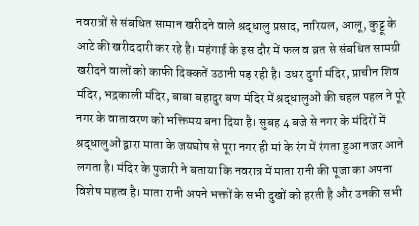नवरात्रों से संबधित सामान खरीदने वाले श्रद्धालु प्रसाद, नारियल, आलू, कुट्टू के आटे की खरीददारी कर रहे है। महंगाई के इस दौर में फल व व्रत से संबधित सामग्री खरीदने वालों को काफी दिक्कतें उठानी पड़ रही है। उधर दुर्गा मंदिर, प्राचीन शिव मंदिर, भद्रकाली मंदिर, बाबा बहादुर बण मंदिर में श्रद्धालुओं की चहल पहल ने पूरे नगर के वातावरण को भक्तिमय बना दिया है। सुबह 4 बजे से नगर के मंदिरों में श्रद्धालुओं द्वारा माता के जयघोष से पूरा नगर ही मां के रंग में रंगता हुआ नजर आने लगता है। मंदिर के पुजारी ने बताया कि नवरात्र में माता रानी की पूजा का अपना विशेष महत्व है। माता रानी अपने भक्तों के सभी दुखों को हरती है और उनकी सभी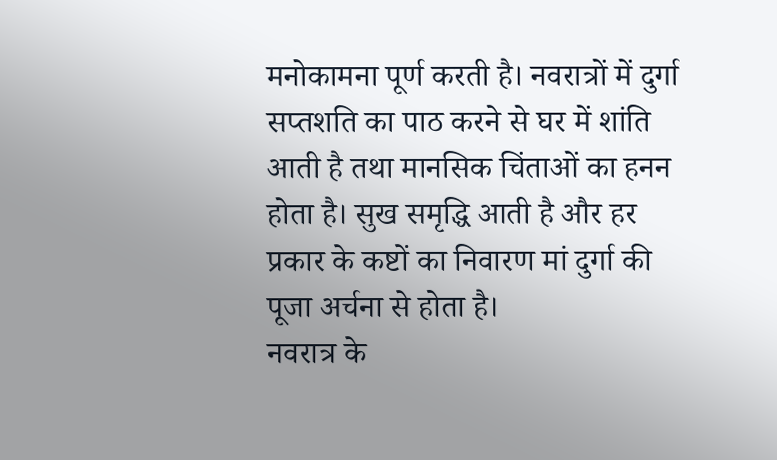मनोकामना पूर्ण करती है। नवरात्रों में दुर्गा सप्तशति का पाठ करने से घर में शांति आती है तथा मानसिक चिंताओं का हनन होता है। सुख समृद्धि आती है और हर प्रकार के कष्टों का निवारण मां दुर्गा की पूजा अर्चना से होता है।
नवरात्र के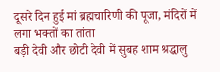दूसरे दिन हुई मां ब्रह्मचारिणी की पूजा, मंदिरों में लगा भक्तों का तांता
बड़ी देवी और छोटी देवी में सुबह शाम श्रद्धालु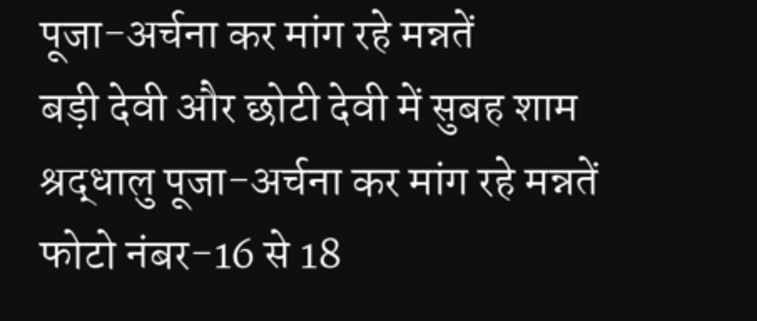पूजा-अर्चना कर मांग रहे मन्नतें
बड़ी देवी और छोटी देवी में सुबह शाम श्रद्धालु पूजा-अर्चना कर मांग रहे मन्नतें
फोटो नंबर-16 से 18